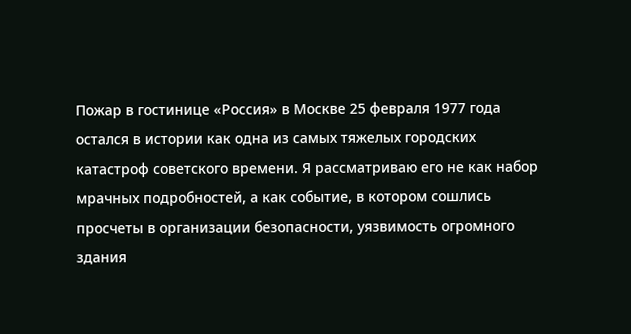Пожар в гостинице «Россия» в Москве 25 февраля 1977 года остался в истории как одна из самых тяжелых городских катастроф советского времени. Я рассматриваю его не как набор мрачных подробностей, а как событие, в котором сошлись просчеты в организации безопасности, уязвимость огромного здания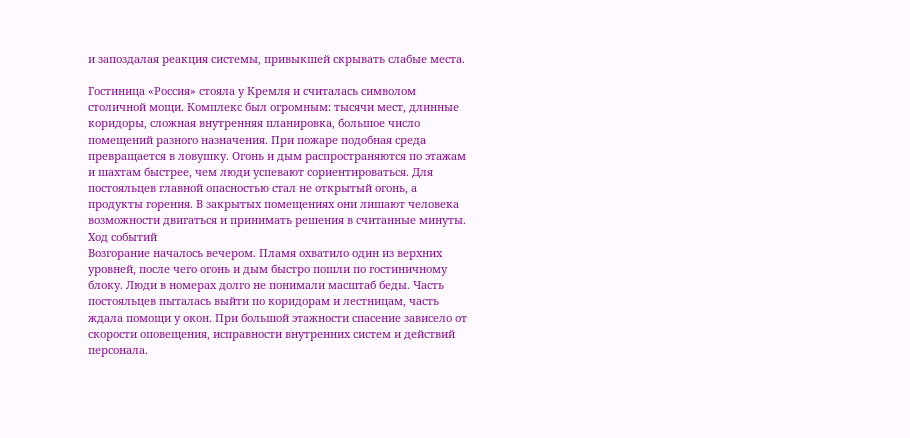и запоздалая реакция системы, привыкшей скрывать слабые места.

Гостиница «Россия» стояла у Кремля и считалась символом столичной мощи. Комплекс был огромным: тысячи мест, длинные коридоры, сложная внутренняя планировка, большое число помещений разного назначения. При пожаре подобная среда превращается в ловушку. Огонь и дым распространяются по этажам и шахтам быстрее, чем люди успевают сориентироваться. Для постояльцев главной опасностью стал не открытый огонь, а продукты горения. В закрытых помещениях они лишают человека возможности двигаться и принимать решения в считанные минуты.
Ход событий
Возгорание началось вечером. Пламя охватило один из верхних уровней, после чего огонь и дым быстро пошли по гостиничному блоку. Люди в номерах долго не понимали масштаб беды. Часть постояльцев пыталась выйти по коридорам и лестницам, часть ждала помощи у окон. При большой этажности спасение зависело от скорости оповещения, исправности внутренних систем и действий персонала.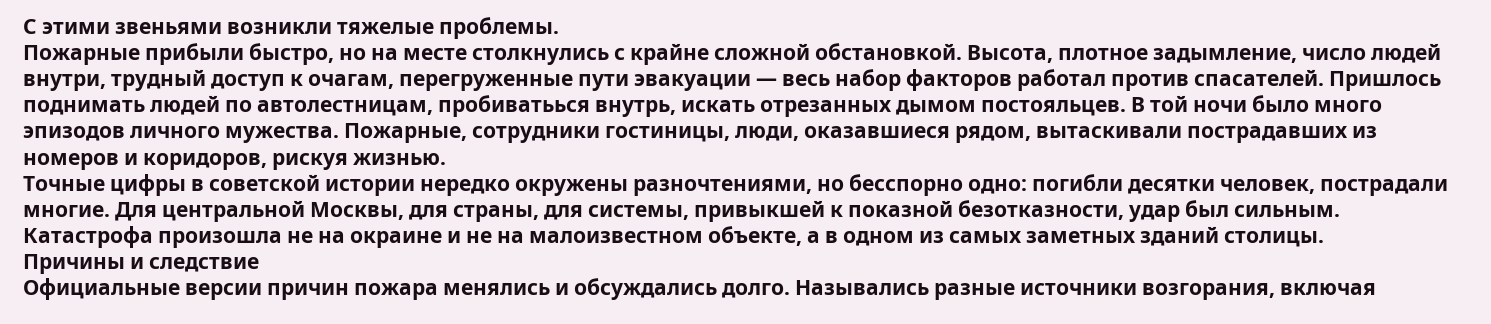С этими звеньями возникли тяжелые проблемы.
Пожарные прибыли быстро, но на месте столкнулись с крайне сложной обстановкой. Высота, плотное задымление, число людей внутри, трудный доступ к очагам, перегруженные пути эвакуации — весь набор факторов работал против спасателей. Пришлось поднимать людей по автолестницам, пробиватьься внутрь, искать отрезанных дымом постояльцев. В той ночи было много эпизодов личного мужества. Пожарные, сотрудники гостиницы, люди, оказавшиеся рядом, вытаскивали пострадавших из номеров и коридоров, рискуя жизнью.
Точные цифры в советской истории нередко окружены разночтениями, но бесспорно одно: погибли десятки человек, пострадали многие. Для центральной Москвы, для страны, для системы, привыкшей к показной безотказности, удар был сильным. Катастрофа произошла не на окраине и не на малоизвестном объекте, а в одном из самых заметных зданий столицы.
Причины и следствие
Официальные версии причин пожара менялись и обсуждались долго. Назывались разные источники возгорания, включая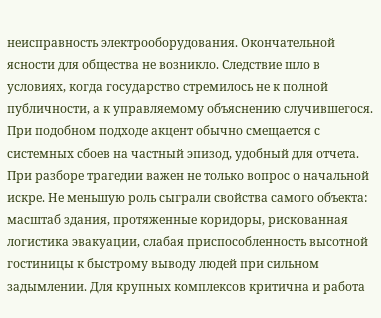неисправность электрооборудования. Окончательной ясности для общества не возникло. Следствие шло в условиях, когда государство стремилось не к полной публичности, а к управляемому объяснению случившегося. При подобном подходе акцент обычно смещается с системных сбоев на частный эпизод, удобный для отчета.
При разборе трагедии важен не только вопрос о начальной искре. Не меньшую роль сыграли свойства самого объекта: масштаб здания, протяженные коридоры, рискованная логистика эвакуации, слабая приспособленность высотной гостиницы к быстрому выводу людей при сильном задымлении. Для крупных комплексов критична и работа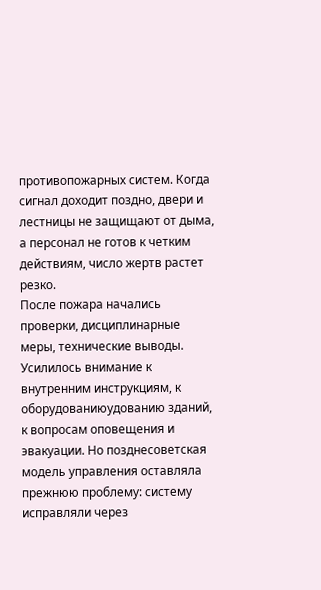противопожарных систем. Когда сигнал доходит поздно, двери и лестницы не защищают от дыма, а персонал не готов к четким действиям, число жертв растет резко.
После пожара начались проверки, дисциплинарные меры, технические выводы. Усилилось внимание к внутренним инструкциям, к оборудованиюудованию зданий, к вопросам оповещения и эвакуации. Но позднесоветская модель управления оставляла прежнюю проблему: систему исправляли через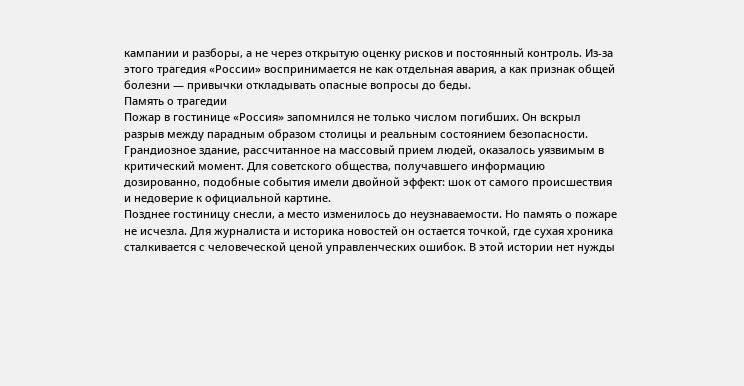кампании и разборы, а не через открытую оценку рисков и постоянный контроль. Из-за этого трагедия «России» воспринимается не как отдельная авария, а как признак общей болезни — привычки откладывать опасные вопросы до беды.
Память о трагедии
Пожар в гостинице «Россия» запомнился не только числом погибших. Он вскрыл разрыв между парадным образом столицы и реальным состоянием безопасности. Грандиозное здание, рассчитанное на массовый прием людей, оказалось уязвимым в критический момент. Для советского общества, получавшего информацию дозированно, подобные события имели двойной эффект: шок от самого происшествия и недоверие к официальной картине.
Позднее гостиницу снесли, а место изменилось до неузнаваемости. Но память о пожаре не исчезла. Для журналиста и историка новостей он остается точкой, где сухая хроника сталкивается с человеческой ценой управленческих ошибок. В этой истории нет нужды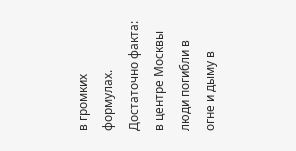в громких формулах. Достаточно факта: в центре Москвы люди погибли в огне и дыму в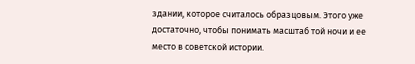здании, которое считалось образцовым. Этого уже достаточно, чтобы понимать масштаб той ночи и ее место в советской истории.